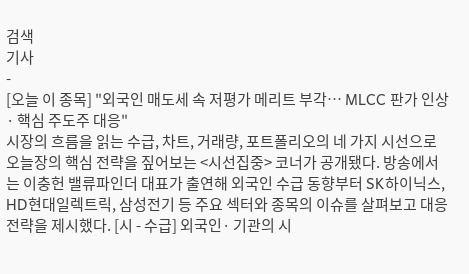검색
기사
-
[오늘 이 종목] "외국인 매도세 속 저평가 메리트 부각… MLCC 판가 인상 · 핵심 주도주 대응"
시장의 흐름을 읽는 수급, 차트, 거래량, 포트폴리오의 네 가지 시선으로 오늘장의 핵심 전략을 짚어보는 <시선집중> 코너가 공개됐다. 방송에서는 이충헌 밸류파인더 대표가 출연해 외국인 수급 동향부터 SK하이닉스, HD현대일렉트릭, 삼성전기 등 주요 섹터와 종목의 이슈를 살펴보고 대응 전략을 제시했다. [시 - 수급] 외국인· 기관의 시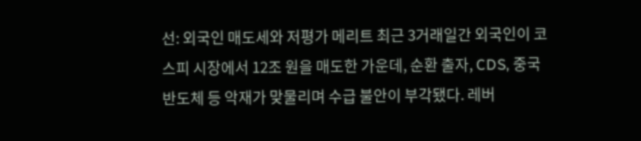선: 외국인 매도세와 저평가 메리트 최근 3거래일간 외국인이 코스피 시장에서 12조 원을 매도한 가운데, 순환 출자, CDS, 중국 반도체 등 악재가 맞물리며 수급 불안이 부각됐다. 레버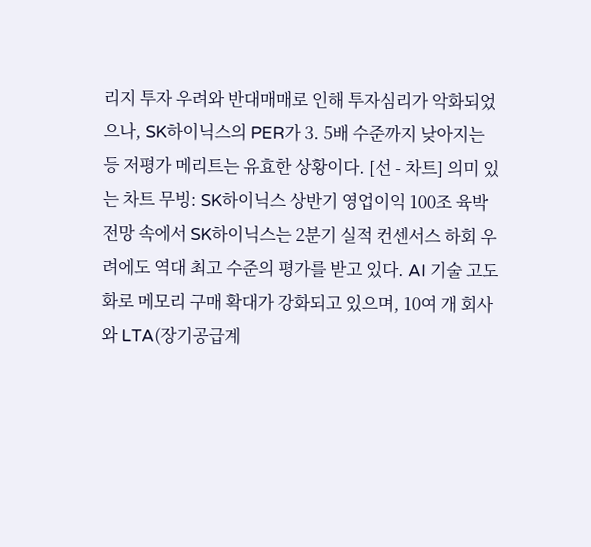리지 투자 우려와 반대매매로 인해 투자심리가 악화되었으나, SK하이닉스의 PER가 3. 5배 수준까지 낮아지는 등 저평가 메리트는 유효한 상황이다. [선 - 차트] 의미 있는 차트 무빙: SK하이닉스 상반기 영업이익 100조 육박 전망 속에서 SK하이닉스는 2분기 실적 컨센서스 하회 우려에도 역대 최고 수준의 평가를 받고 있다. AI 기술 고도화로 메모리 구매 확대가 강화되고 있으며, 10여 개 회사와 LTA(장기공급계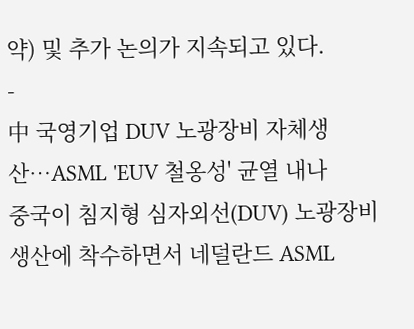약) 및 추가 논의가 지속되고 있다.
-
中 국영기업 DUV 노광장비 자체생산…ASML 'EUV 철옹성' 균열 내나
중국이 침지형 심자외선(DUV) 노광장비 생산에 착수하면서 네덜란드 ASML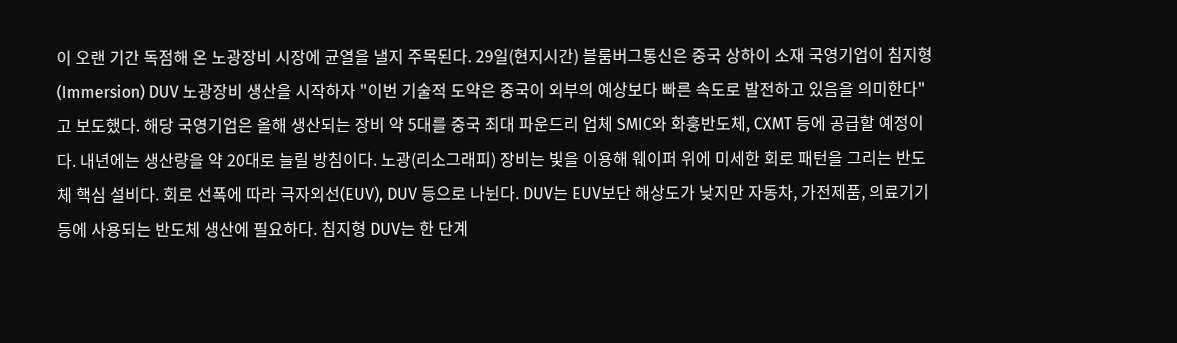이 오랜 기간 독점해 온 노광장비 시장에 균열을 낼지 주목된다. 29일(현지시간) 블룸버그통신은 중국 상하이 소재 국영기업이 침지형(Immersion) DUV 노광장비 생산을 시작하자 "이번 기술적 도약은 중국이 외부의 예상보다 빠른 속도로 발전하고 있음을 의미한다"고 보도했다. 해당 국영기업은 올해 생산되는 장비 약 5대를 중국 최대 파운드리 업체 SMIC와 화훙반도체, CXMT 등에 공급할 예정이다. 내년에는 생산량을 약 20대로 늘릴 방침이다. 노광(리소그래피) 장비는 빛을 이용해 웨이퍼 위에 미세한 회로 패턴을 그리는 반도체 핵심 설비다. 회로 선폭에 따라 극자외선(EUV), DUV 등으로 나뉜다. DUV는 EUV보단 해상도가 낮지만 자동차, 가전제품, 의료기기 등에 사용되는 반도체 생산에 필요하다. 침지형 DUV는 한 단계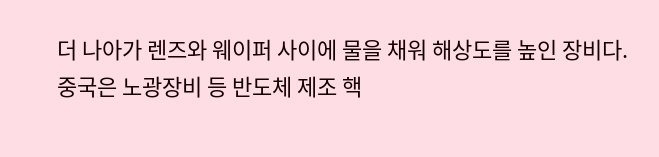더 나아가 렌즈와 웨이퍼 사이에 물을 채워 해상도를 높인 장비다. 중국은 노광장비 등 반도체 제조 핵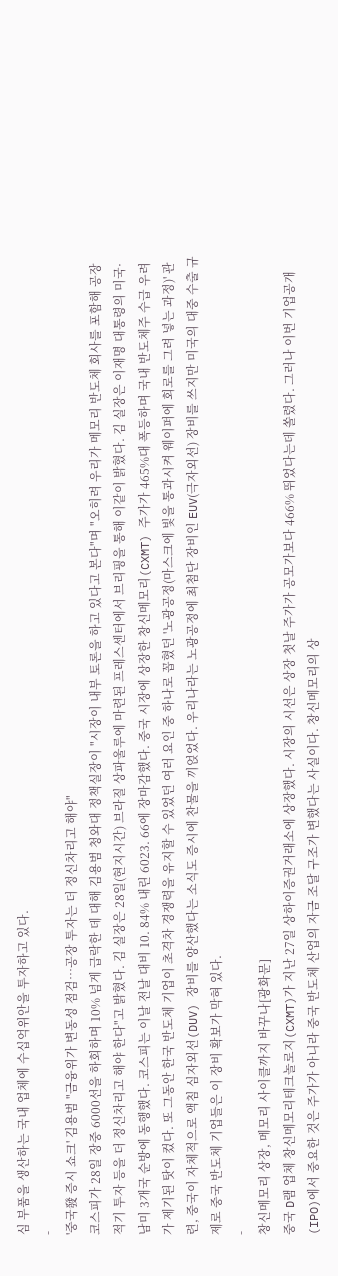심 부품을 생산하는 국내 업체에 수십억위안을 투자하고 있다.
-
'중국發 증시 쇼크' 김용범 "금융위가 변동성 점검…공장 투자는 더 정신차리고 해야"
코스피가 28일 장중 6000선을 하회하며 10% 넘게 급락한 데 대해 김용범 청와대 정책실장이 "시장이 내부 토론을 하고 있다고 본다"며 "오히려 우리가 메모리 반도체 회사를 포함해 공장 적기 투자 등을 더 정신차리고 해야 한다"고 밝혔다. 김 실장은 28일(현지시간) 브라질 상파울루에 마련된 프레스센터에서 브리핑을 통해 이같이 밝혔다. 김 실장은 이재명 대통령의 미국·남미 3개국 순방에 동행했다. 코스피는 이날 전날 대비 10. 84% 내린 6023. 66에 장마감했다. 중국 시장에 상장한 창신메모리(CXMT) 주가가 465%대 폭등하며 국내 반도체주 수급 우려가 제기된 탓이 컸다. 또 그동안 한국 반도체 기업이 초격차 경쟁력을 유지할 수 있었던 여러 요인 중 하나로 꼽혔던 '노광공정(마스크에 빛을 통과시켜 웨이퍼에 회로를 그려 넣는 과정)' 관련, 중국이 자체적으로 액침 심자외선(DUV) 장비를 양산했다는 소식도 증시에 찬물을 끼얹었다. 우리나라는 노광공정에 최첨단 장비인 EUV(극자외선) 장비를 쓰지만 미국의 대중 수출 규제로 중국 반도체 기업들은 이 장비 확보가 막혀 있다.
-
창신메모리 상장, 메모리 사이클까지 바꾸나[광화문]
중국 D램 업체 창신메모리테크놀로지(CXMT)가 지난 27일 상하이증권거래소에 상장했다. 시장의 시선은 상장 첫날 주가가 공모가보다 466% 뛰었다는데 쏠렸다. 그러나 이번 기업공개(IPO)에서 중요한 것은 주가가 아니라 중국 반도체 산업의 자금 조달 구조가 변했다는 사실이다. 창신메모리의 상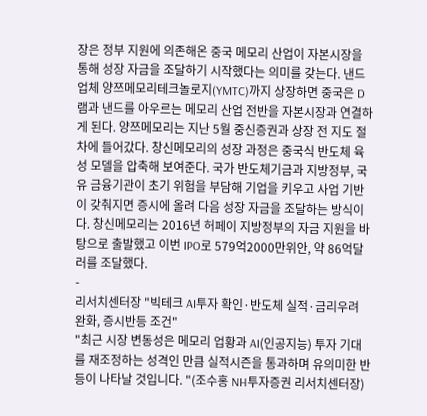장은 정부 지원에 의존해온 중국 메모리 산업이 자본시장을 통해 성장 자금을 조달하기 시작했다는 의미를 갖는다. 낸드 업체 양쯔메모리테크놀로지(YMTC)까지 상장하면 중국은 D램과 낸드를 아우르는 메모리 산업 전반을 자본시장과 연결하게 된다. 양쯔메모리는 지난 5월 중신증권과 상장 전 지도 절차에 들어갔다. 창신메모리의 성장 과정은 중국식 반도체 육성 모델을 압축해 보여준다. 국가 반도체기금과 지방정부, 국유 금융기관이 초기 위험을 부담해 기업을 키우고 사업 기반이 갖춰지면 증시에 올려 다음 성장 자금을 조달하는 방식이다. 창신메모리는 2016년 허페이 지방정부의 자금 지원을 바탕으로 출발했고 이번 IPO로 579억2000만위안, 약 86억달러를 조달했다.
-
리서치센터장 "빅테크 AI투자 확인·반도체 실적·금리우려 완화, 증시반등 조건"
"최근 시장 변동성은 메모리 업황과 AI(인공지능) 투자 기대를 재조정하는 성격인 만큼 실적시즌을 통과하며 유의미한 반등이 나타날 것입니다. "(조수홍 NH투자증권 리서치센터장)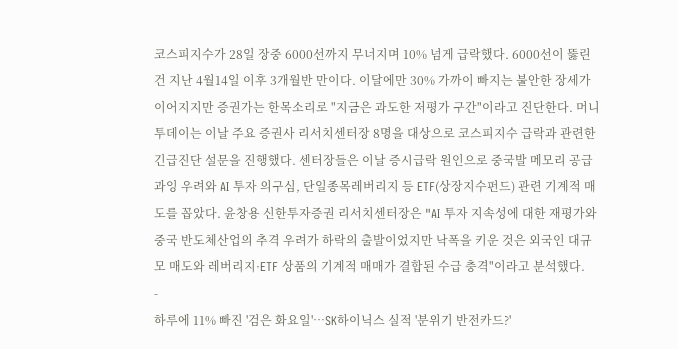코스피지수가 28일 장중 6000선까지 무너지며 10% 넘게 급락했다. 6000선이 뚫린 건 지난 4월14일 이후 3개월반 만이다. 이달에만 30% 가까이 빠지는 불안한 장세가 이어지지만 증권가는 한목소리로 "지금은 과도한 저평가 구간"이라고 진단한다. 머니투데이는 이날 주요 증권사 리서치센터장 8명을 대상으로 코스피지수 급락과 관련한 긴급진단 설문을 진행했다. 센터장들은 이날 증시급락 원인으로 중국발 메모리 공급과잉 우려와 AI 투자 의구심, 단일종목레버리지 등 ETF(상장지수펀드) 관련 기계적 매도를 꼽았다. 윤창용 신한투자증권 리서치센터장은 "AI 투자 지속성에 대한 재평가와 중국 반도체산업의 추격 우려가 하락의 출발이었지만 낙폭을 키운 것은 외국인 대규모 매도와 레버리지·ETF 상품의 기계적 매매가 결합된 수급 충격"이라고 분석했다.
-
하루에 11% 빠진 '검은 화요일'…SK하이닉스 실적 '분위기 반전카드?'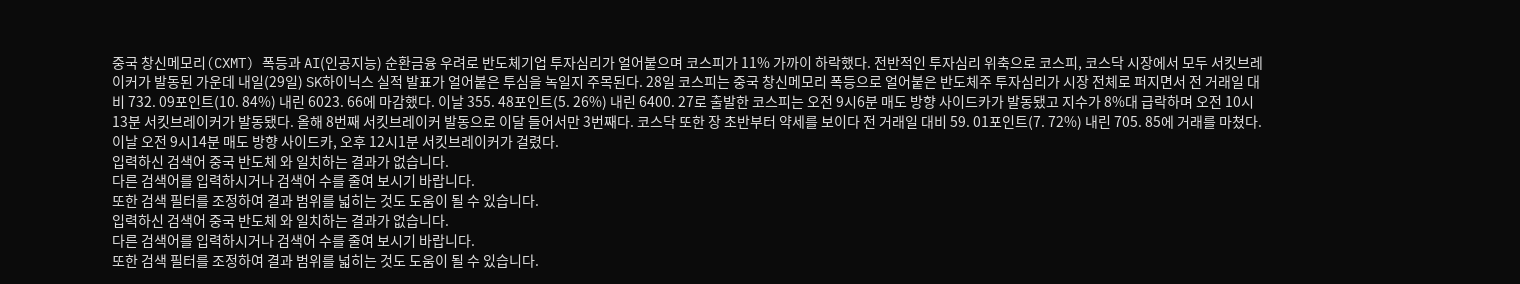중국 창신메모리(CXMT) 폭등과 AI(인공지능) 순환금융 우려로 반도체기업 투자심리가 얼어붙으며 코스피가 11% 가까이 하락했다. 전반적인 투자심리 위축으로 코스피, 코스닥 시장에서 모두 서킷브레이커가 발동된 가운데 내일(29일) SK하이닉스 실적 발표가 얼어붙은 투심을 녹일지 주목된다. 28일 코스피는 중국 창신메모리 폭등으로 얼어붙은 반도체주 투자심리가 시장 전체로 퍼지면서 전 거래일 대비 732. 09포인트(10. 84%) 내린 6023. 66에 마감했다. 이날 355. 48포인트(5. 26%) 내린 6400. 27로 출발한 코스피는 오전 9시6분 매도 방향 사이드카가 발동됐고 지수가 8%대 급락하며 오전 10시13분 서킷브레이커가 발동됐다. 올해 8번째 서킷브레이커 발동으로 이달 들어서만 3번째다. 코스닥 또한 장 초반부터 약세를 보이다 전 거래일 대비 59. 01포인트(7. 72%) 내린 705. 85에 거래를 마쳤다. 이날 오전 9시14분 매도 방향 사이드카, 오후 12시1분 서킷브레이커가 걸렸다.
입력하신 검색어 중국 반도체 와 일치하는 결과가 없습니다.
다른 검색어를 입력하시거나 검색어 수를 줄여 보시기 바랍니다.
또한 검색 필터를 조정하여 결과 범위를 넓히는 것도 도움이 될 수 있습니다.
입력하신 검색어 중국 반도체 와 일치하는 결과가 없습니다.
다른 검색어를 입력하시거나 검색어 수를 줄여 보시기 바랍니다.
또한 검색 필터를 조정하여 결과 범위를 넓히는 것도 도움이 될 수 있습니다.